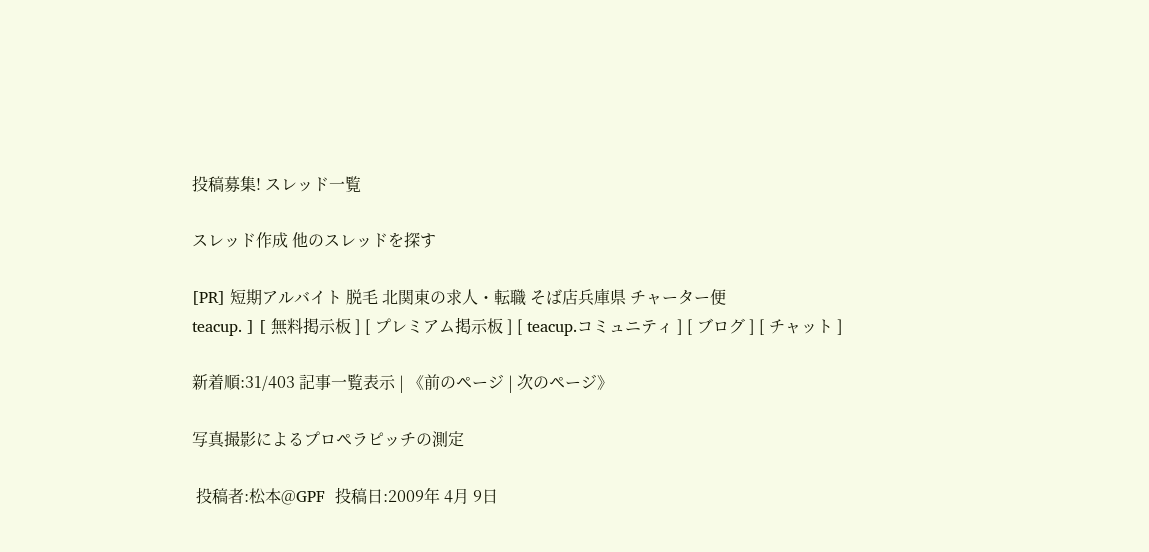投稿募集! スレッド一覧

スレッド作成 他のスレッドを探す

[PR] 短期アルバイト 脱毛 北関東の求人・転職 そば店兵庫県 チャーター便
teacup. ] [ 無料掲示板 ] [ プレミアム掲示板 ] [ teacup.コミュニティ ] [ ブログ ] [ チャット ]

新着順:31/403 記事一覧表示 | 《前のページ | 次のページ》

写真撮影によるプロペラピッチの測定

 投稿者:松本@GPF  投稿日:2009年 4月 9日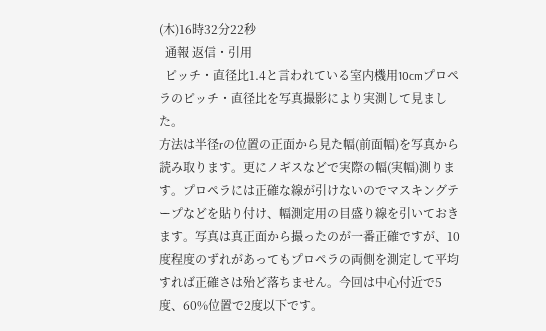(木)16時32分22秒
  通報 返信・引用
  ピッチ・直径比1.4と言われている室内機用10cmプロペラのピッチ・直径比を写真撮影により実測して見ました。
方法は半径rの位置の正面から見た幅(前面幅)を写真から読み取ります。更にノギスなどで実際の幅(実幅)測ります。プロペラには正確な線が引けないのでマスキングテープなどを貼り付け、幅測定用の目盛り線を引いておきます。写真は真正面から撮ったのが一番正確ですが、10度程度のずれがあってもプロペラの両側を測定して平均すれば正確さは殆ど落ちません。今回は中心付近で5度、60%位置で2度以下です。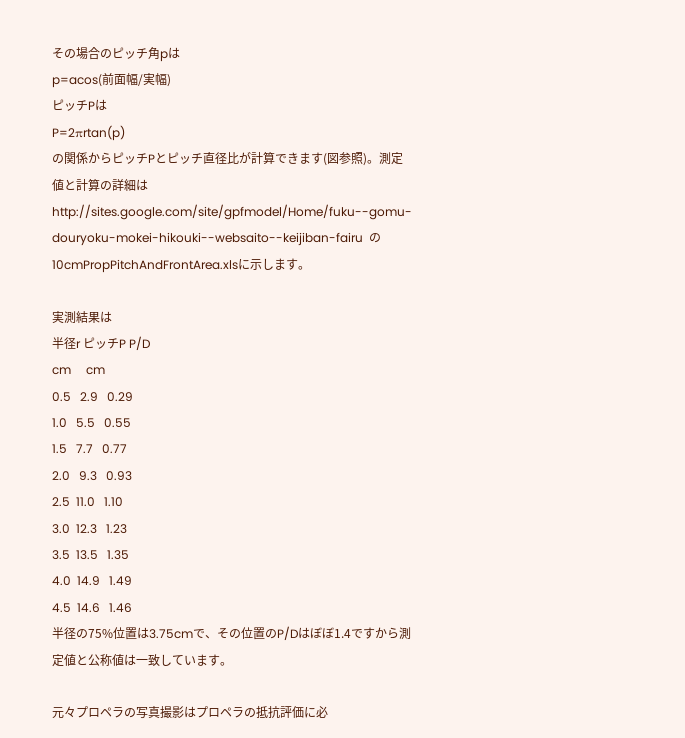その場合のピッチ角pは
p=acos(前面幅/実幅)
ピッチPは
P=2πrtan(p)
の関係からピッチPとピッチ直径比が計算できます(図参照)。測定値と計算の詳細は http://sites.google.com/site/gpfmodel/Home/fuku--gomu-douryoku-mokei-hikouki--websaito--keijiban-fairu  の10cmPropPitchAndFrontArea.xlsに示します。

実測結果は
半径r ピッチP P/D
cm     cm
0.5   2.9   0.29
1.0   5.5   0.55
1.5   7.7   0.77
2.0   9.3   0.93
2.5  11.0   1.10
3.0  12.3   1.23
3.5  13.5   1.35
4.0  14.9   1.49
4.5  14.6   1.46
半径の75%位置は3.75cmで、その位置のP/Dはぼぼ1.4ですから測定値と公称値は一致しています。

元々プロペラの写真撮影はプロペラの抵抗評価に必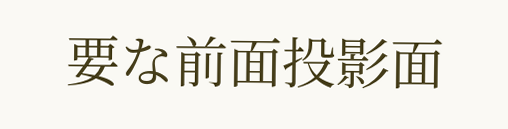要な前面投影面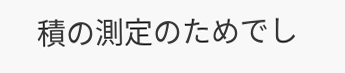積の測定のためでし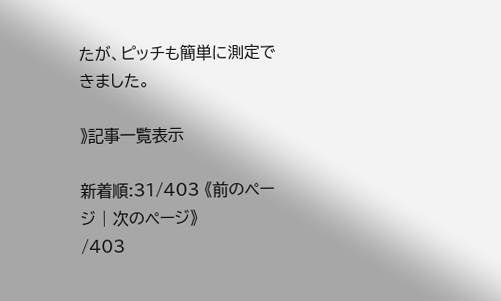たが、ピッチも簡単に測定できました。

》記事一覧表示

新着順:31/403 《前のページ | 次のページ》
/403